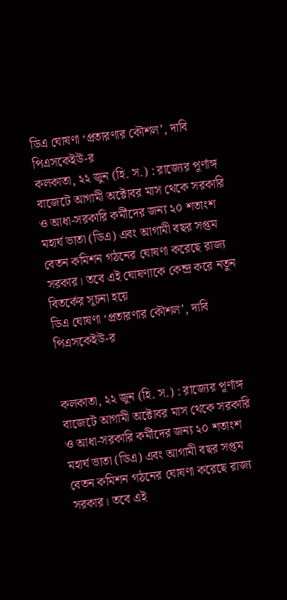ডিএ ঘোষণা ‘প্রতারণার কৌশল’, দাবি পিএসকেইউ-র
কলকাতা, ২২ জুন (হি. স.) : রাজ্যের পূর্ণাঙ্গ বাজেটে আগামী অক্টোবর মাস থেকে সরকারি ও আধা-সরকারি কর্মীদের জন্য ২০ শতাংশ মহার্ঘ ভাতা (ডিএ) এবং আগামী বছর সপ্তম বেতন কমিশন গঠনের ঘোষণা করেছে রাজ্য সরকার। তবে এই ঘোষণাকে কেন্দ্র করে নতুন বিতর্কের সূচনা হয়ে
ডিএ ঘোষণা ‘প্রতারণার কৌশল’, দাবি পিএসকেইউ-র


কলকাতা, ২২ জুন (হি. স.) : রাজ্যের পূর্ণাঙ্গ বাজেটে আগামী অক্টোবর মাস থেকে সরকারি ও আধা-সরকারি কর্মীদের জন্য ২০ শতাংশ মহার্ঘ ভাতা (ডিএ) এবং আগামী বছর সপ্তম বেতন কমিশন গঠনের ঘোষণা করেছে রাজ্য সরকার। তবে এই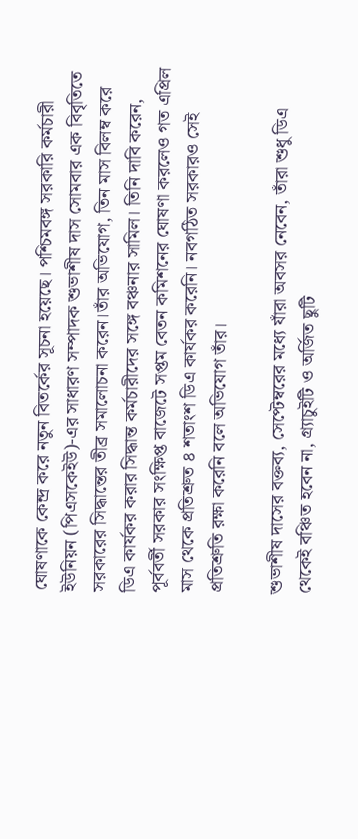ঘোষণাকে কেন্দ্র করে নতুন বিতর্কের সূচনা হয়েছে। পশ্চিমবঙ্গ সরকারি কর্মচারী ইউনিয়ন (পিএসকেইউ)-এর সাধারণ সম্পাদক শুভাশীষ দাস সোমবার এক বিবৃতিতে সরকারের সিদ্ধান্তের তীব্র সমালোচনা করেন।তাঁর অভিযোগ, তিন মাস বিলম্ব করে ডিএ কার্যকর করার সিদ্ধান্ত কর্মচারীদের সঙ্গে বঞ্চনার সামিল। তিনি দাবি করেন, পূর্ববর্তী সরকার সংক্ষিপ্ত বাজেটে সপ্তম বেতন কমিশনের ঘোষণা করলেও গত এপ্রিল মাস থেকে প্রতিশ্রুত ৪ শতাংশ ডিএ কার্যকর করেনি। নবগঠিত সরকারও সেই প্রতিশ্রুতি রক্ষা করেনি বলে অভিযোগ তাঁর।

শুভাশীষ দাসের বক্তব্য, সেপ্টেম্বরের মধ্যে যাঁরা অবসর নেবেন, তাঁরা শুধু ডিএ থেকেই বঞ্চিত হবেন না, গ্র্যাচুইটি ও অর্জিত ছুটি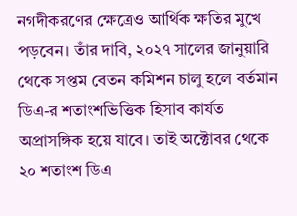নগদীকরণের ক্ষেত্রেও আর্থিক ক্ষতির মুখে পড়বেন। তাঁর দাবি, ২০২৭ সালের জানুয়ারি থেকে সপ্তম বেতন কমিশন চালু হলে বর্তমান ডিএ-র শতাংশভিত্তিক হিসাব কার্যত অপ্রাসঙ্গিক হয়ে যাবে। তাই অক্টোবর থেকে ২০ শতাংশ ডিএ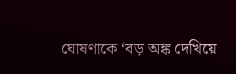ঘোষণাকে ‘বড় অঙ্ক দেখিয়ে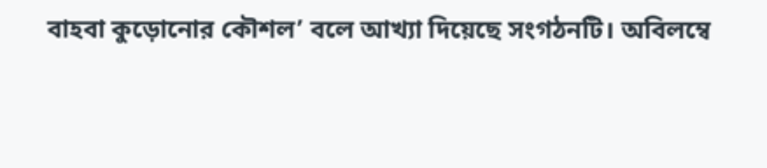বাহবা কুড়োনোর কৌশল’ বলে আখ্যা দিয়েছে সংগঠনটি। অবিলম্বে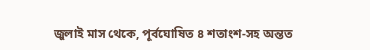জুলাই মাস থেকে, পূর্বঘোষিত ৪ শতাংশ-সহ অন্তত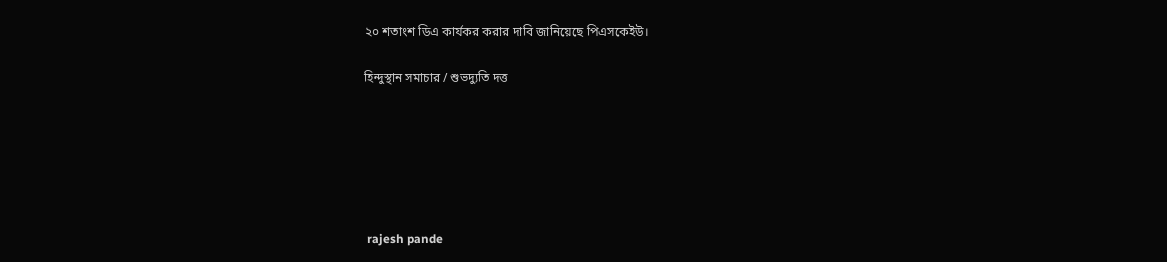২০ শতাংশ ডিএ কার্যকর করার দাবি জানিয়েছে পিএসকেইউ।

হিন্দুস্থান সমাচার / শুভদ্যুতি দত্ত






 rajesh pande